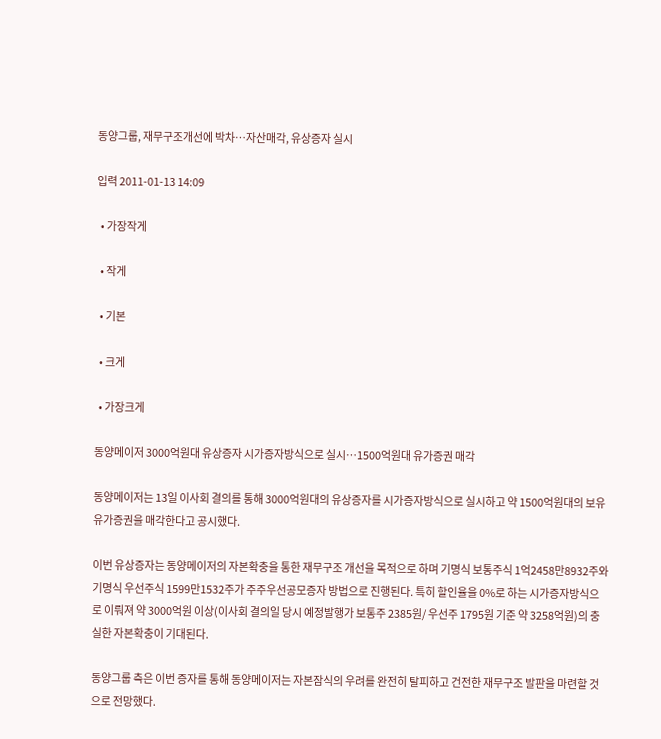동양그룹, 재무구조개선에 박차…자산매각, 유상증자 실시

입력 2011-01-13 14:09

  • 가장작게

  • 작게

  • 기본

  • 크게

  • 가장크게

동양메이저 3000억원대 유상증자 시가증자방식으로 실시…1500억원대 유가증권 매각

동양메이저는 13일 이사회 결의를 통해 3000억원대의 유상증자를 시가증자방식으로 실시하고 약 1500억원대의 보유 유가증권을 매각한다고 공시했다.

이번 유상증자는 동양메이저의 자본확충을 통한 재무구조 개선을 목적으로 하며 기명식 보통주식 1억2458만8932주와 기명식 우선주식 1599만1532주가 주주우선공모증자 방법으로 진행된다. 특히 할인율을 0%로 하는 시가증자방식으로 이뤄져 약 3000억원 이상(이사회 결의일 당시 예정발행가 보통주 2385원/ 우선주 1795원 기준 약 3258억원)의 충실한 자본확충이 기대된다.

동양그룹 측은 이번 증자를 통해 동양메이저는 자본잠식의 우려를 완전히 탈피하고 건전한 재무구조 발판을 마련할 것으로 전망했다.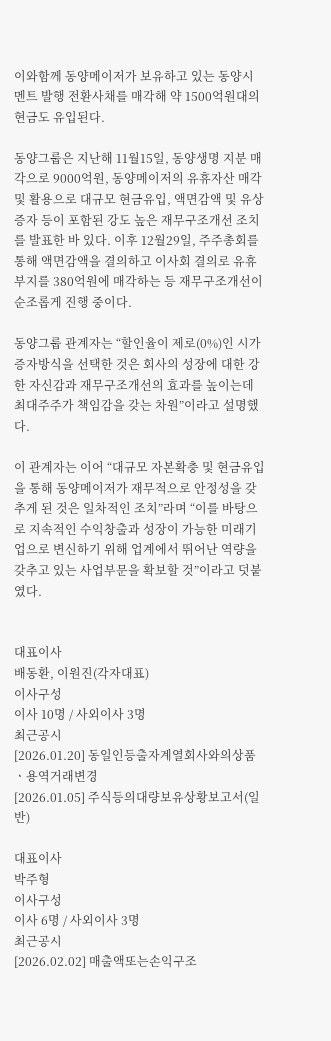이와함께 동양메이저가 보유하고 있는 동양시멘트 발행 전환사채를 매각해 약 1500억원대의 현금도 유입된다.

동양그룹은 지난해 11월15일, 동양생명 지분 매각으로 9000억원, 동양메이저의 유휴자산 매각 및 활용으로 대규모 현금유입, 액면감액 및 유상증자 등이 포함된 강도 높은 재무구조개선 조치를 발표한 바 있다. 이후 12월29일, 주주총회를 통해 액면감액을 결의하고 이사회 결의로 유휴부지를 380억원에 매각하는 등 재무구조개선이 순조롭게 진행 중이다.

동양그룹 관계자는 “할인율이 제로(0%)인 시가증자방식을 선택한 것은 회사의 성장에 대한 강한 자신감과 재무구조개선의 효과를 높이는데 최대주주가 책임감을 갖는 차원”이라고 설명했다.

이 관계자는 이어 “대규모 자본확충 및 현금유입을 통해 동양메이저가 재무적으로 안정성을 갖추게 된 것은 일차적인 조치”라며 “이를 바탕으로 지속적인 수익창출과 성장이 가능한 미래기업으로 변신하기 위해 업계에서 뛰어난 역량을 갖추고 있는 사업부문을 확보할 것”이라고 덧붙였다.


대표이사
배동환, 이원진(각자대표)
이사구성
이사 10명 / 사외이사 3명
최근공시
[2026.01.20] 동일인등출자계열회사와의상품ㆍ용역거래변경
[2026.01.05] 주식등의대량보유상황보고서(일반)

대표이사
박주형
이사구성
이사 6명 / 사외이사 3명
최근공시
[2026.02.02] 매출액또는손익구조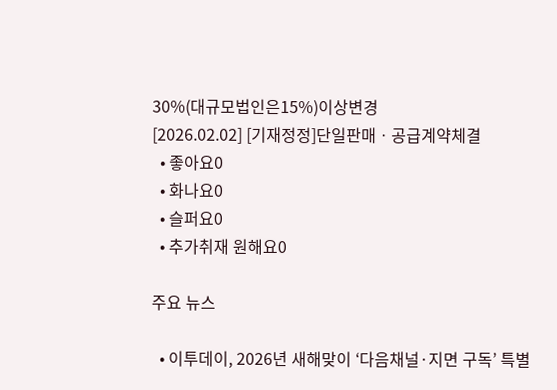30%(대규모법인은15%)이상변경
[2026.02.02] [기재정정]단일판매ㆍ공급계약체결
  • 좋아요0
  • 화나요0
  • 슬퍼요0
  • 추가취재 원해요0

주요 뉴스

  • 이투데이, 2026년 새해맞이 ‘다음채널·지면 구독’ 특별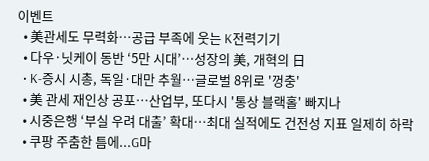이벤트
  • 美관세도 무력화…공급 부족에 웃는 K전력기기
  • 다우·닛케이 동반 ‘5만 시대’⋯성장의 美, 개혁의 日
  • K-증시 시총, 독일·대만 추월…글로벌 8위로 '껑충'
  • 美 관세 재인상 공포⋯산업부, 또다시 '통상 블랙홀' 빠지나
  • 시중은행 ‘부실 우려 대출’ 확대…최대 실적에도 건전성 지표 일제히 하락
  • 쿠팡 주춤한 틈에...G마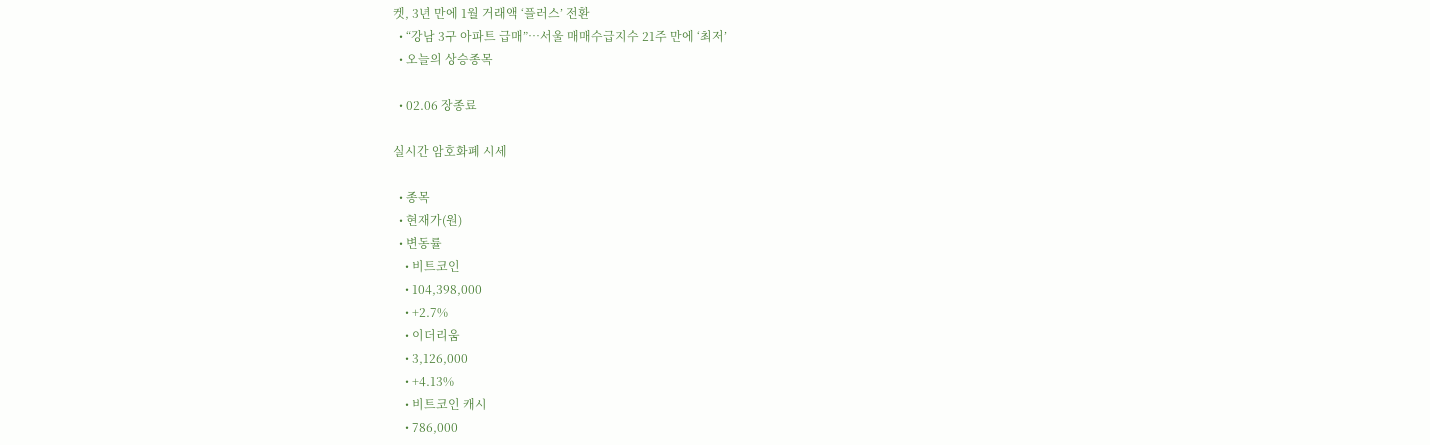켓, 3년 만에 1월 거래액 ‘플러스’ 전환
  • “강남 3구 아파트 급매”…서울 매매수급지수 21주 만에 ‘최저’
  • 오늘의 상승종목

  • 02.06 장종료

실시간 암호화폐 시세

  • 종목
  • 현재가(원)
  • 변동률
    • 비트코인
    • 104,398,000
    • +2.7%
    • 이더리움
    • 3,126,000
    • +4.13%
    • 비트코인 캐시
    • 786,000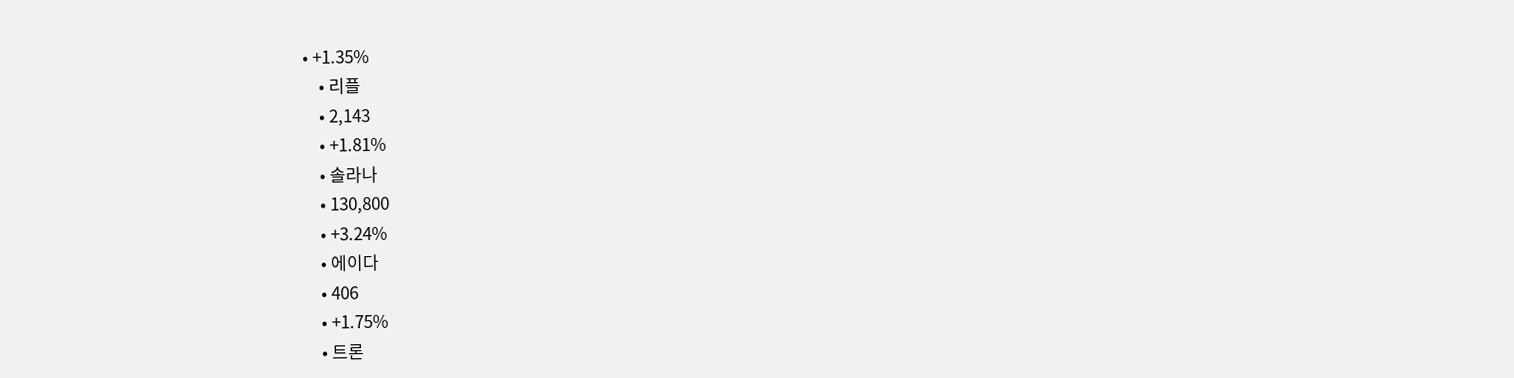• +1.35%
    • 리플
    • 2,143
    • +1.81%
    • 솔라나
    • 130,800
    • +3.24%
    • 에이다
    • 406
    • +1.75%
    • 트론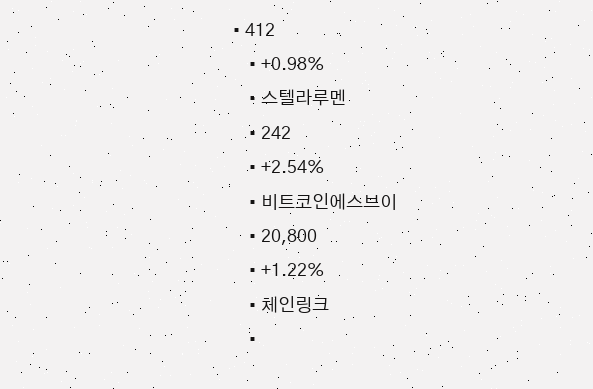• 412
    • +0.98%
    • 스텔라루멘
    • 242
    • +2.54%
    • 비트코인에스브이
    • 20,800
    • +1.22%
    • 체인링크
    •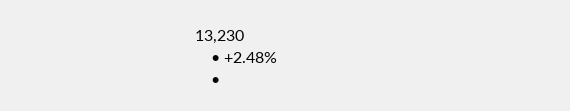13,230
    • +2.48%
    •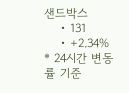샌드박스
    • 131
    • +2.34%
* 24시간 변동률 기준